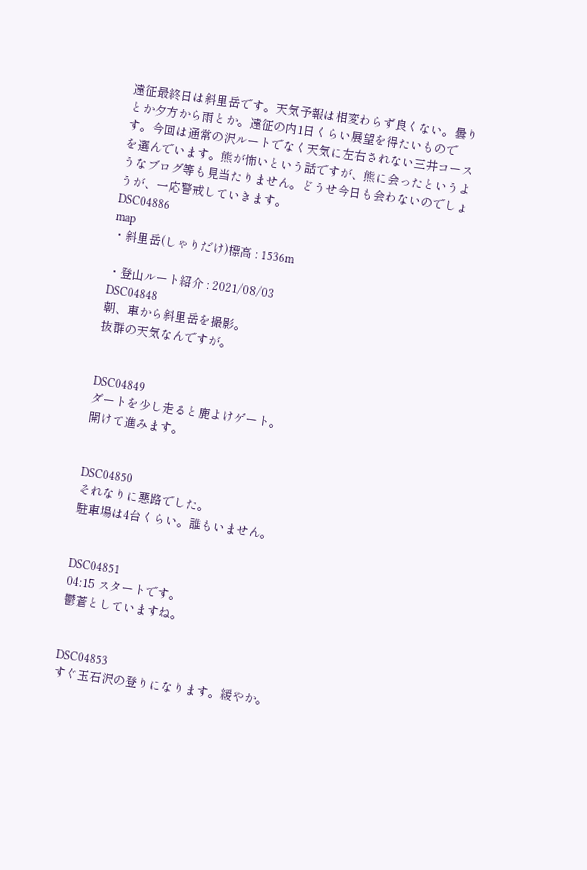遠征最終日は斜里岳です。天気予報は相変わらず良くない。曇りとか夕方から雨とか。遠征の内1日くらい展望を得たいものです。今回は通常の沢ルートでなく天気に左右されない三井コースを選んでいます。熊が怖いという話ですが、熊に会ったというようなブログ等も見当たりません。どうせ今日も会わないのでしょうが、一応警戒していきます。
DSC04886
map
・斜里岳(しゃりだけ)標高 : 1536m

・登山ルート紹介 : 2021/08/03
DSC04848
朝、車から斜里岳を撮影。
抜群の天気なんですが。


DSC04849
ダートを少し走ると鹿よけゲート。
開けて進みます。


DSC04850
それなりに悪路でした。
駐車場は4台くらい。誰もいません。


DSC04851
04:15 スタートです。
鬱蒼としていますね。


DSC04853
すぐ玉石沢の登りになります。緩やか。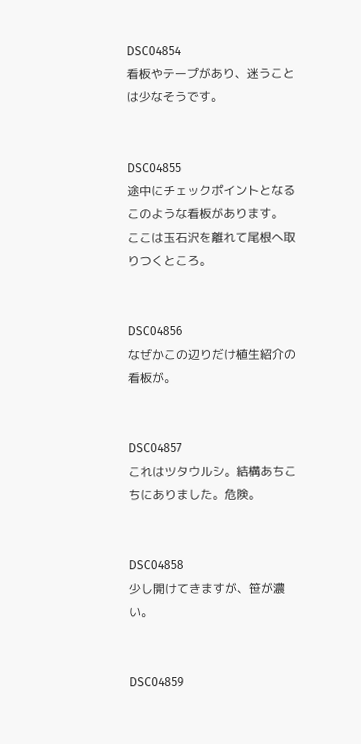DSC04854
看板やテープがあり、迷うことは少なそうです。


DSC04855
途中にチェックポイントとなるこのような看板があります。
ここは玉石沢を離れて尾根へ取りつくところ。


DSC04856
なぜかこの辺りだけ植生紹介の看板が。


DSC04857
これはツタウルシ。結構あちこちにありました。危険。


DSC04858
少し開けてきますが、笹が濃い。


DSC04859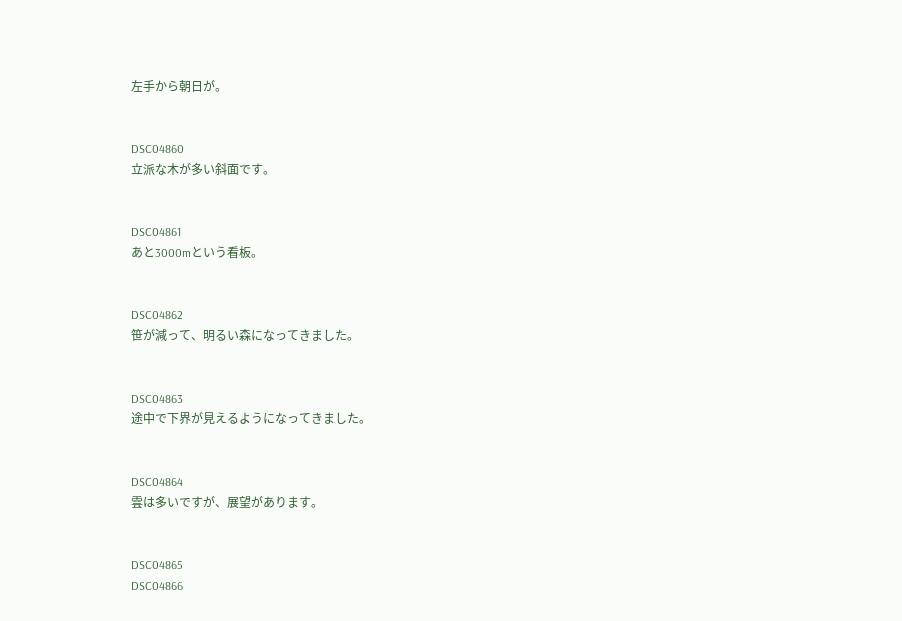左手から朝日が。


DSC04860
立派な木が多い斜面です。


DSC04861
あと3000mという看板。


DSC04862
笹が減って、明るい森になってきました。


DSC04863
途中で下界が見えるようになってきました。


DSC04864
雲は多いですが、展望があります。


DSC04865
DSC04866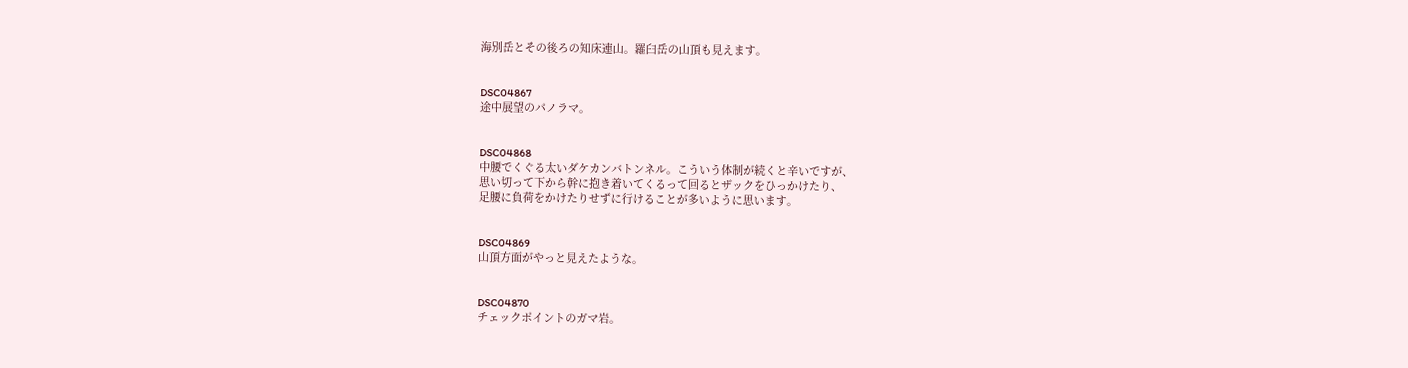海別岳とその後ろの知床連山。羅臼岳の山頂も見えます。


DSC04867
途中展望のパノラマ。


DSC04868
中腰でくぐる太いダケカンバトンネル。こういう体制が続くと辛いですが、
思い切って下から幹に抱き着いてくるって回るとザックをひっかけたり、
足腰に負荷をかけたりせずに行けることが多いように思います。


DSC04869
山頂方面がやっと見えたような。


DSC04870
チェックポイントのガマ岩。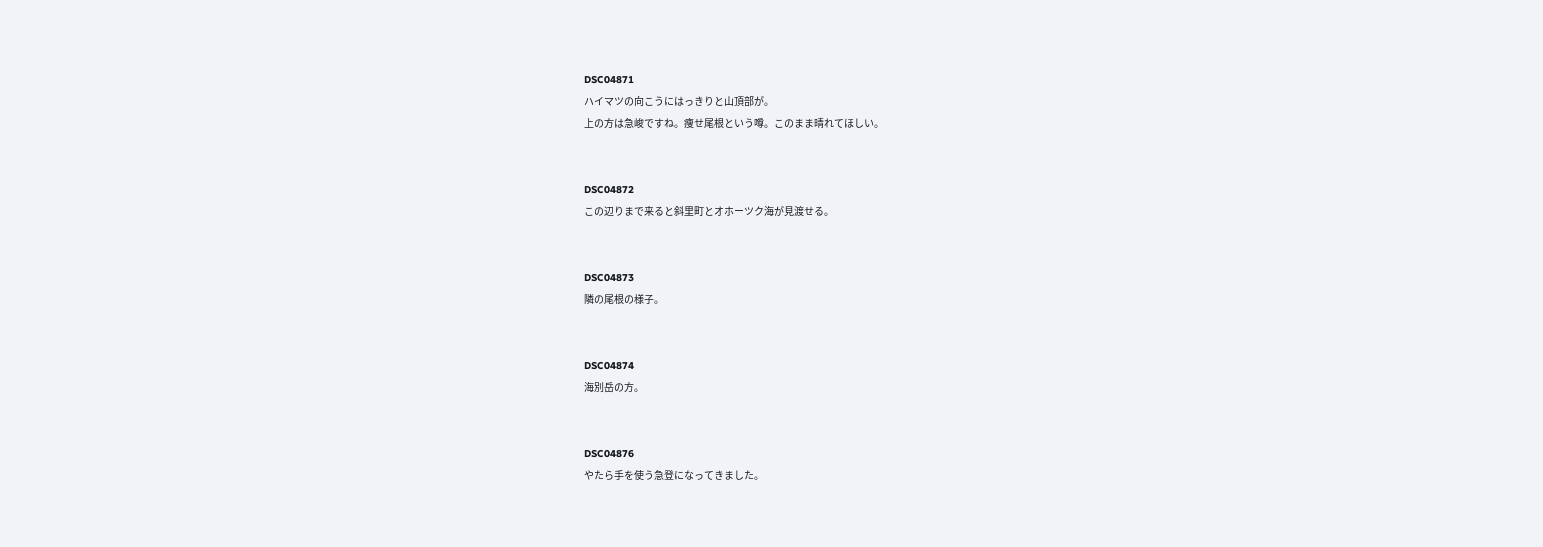DSC04871
ハイマツの向こうにはっきりと山頂部が。
上の方は急峻ですね。痩せ尾根という噂。このまま晴れてほしい。


DSC04872
この辺りまで来ると斜里町とオホーツク海が見渡せる。


DSC04873
隣の尾根の様子。


DSC04874
海別岳の方。


DSC04876
やたら手を使う急登になってきました。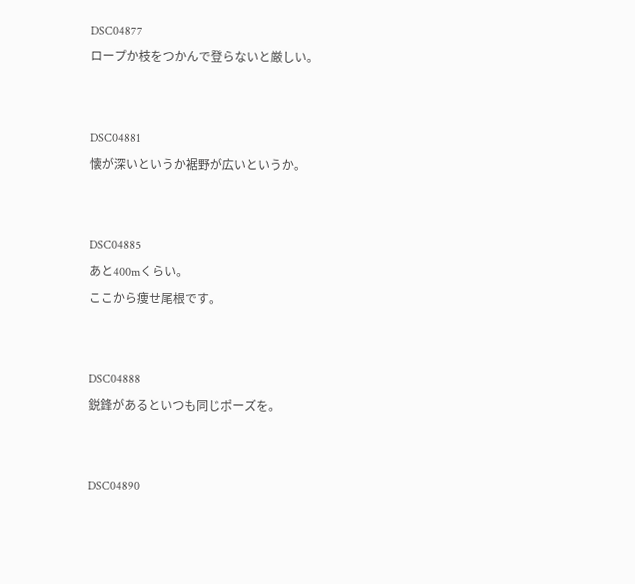DSC04877
ロープか枝をつかんで登らないと厳しい。


DSC04881
懐が深いというか裾野が広いというか。


DSC04885
あと400mくらい。
ここから痩せ尾根です。


DSC04888
鋭鋒があるといつも同じポーズを。


DSC04890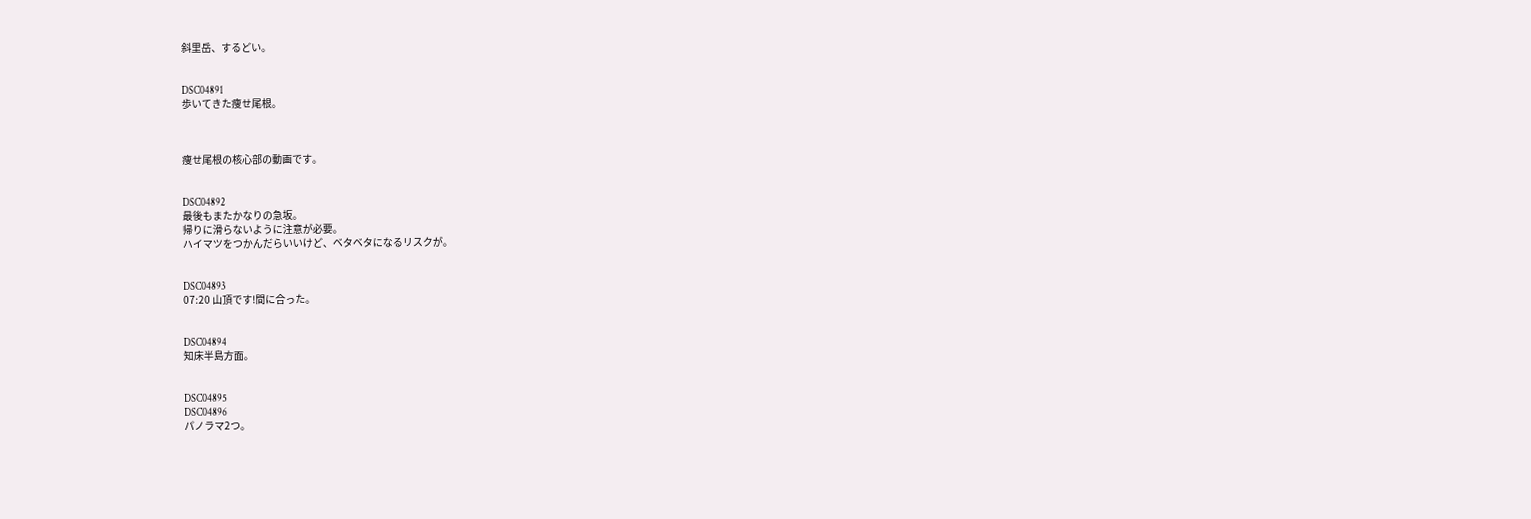斜里岳、するどい。


DSC04891
歩いてきた痩せ尾根。



痩せ尾根の核心部の動画です。


DSC04892
最後もまたかなりの急坂。
帰りに滑らないように注意が必要。
ハイマツをつかんだらいいけど、ベタベタになるリスクが。


DSC04893
07:20 山頂です!間に合った。


DSC04894
知床半島方面。


DSC04895
DSC04896
パノラマ2つ。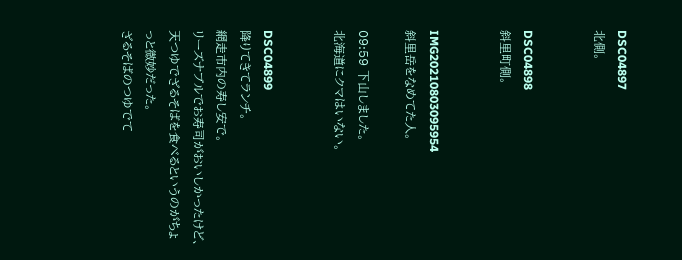DSC04897
北側。


DSC04898
斜里町側。


IMG20210803095954
斜里岳をなめてた人。

09:59 下山しました。
北海道にクマはいない。


DSC04899
降りてきてランチ。
網走市内の寿し安で。
リーズナブルでお寿司がおいしかったけど、
天つゆでざるそばを食べるというのがちょっと微妙だった。
ざるそばのつゆでて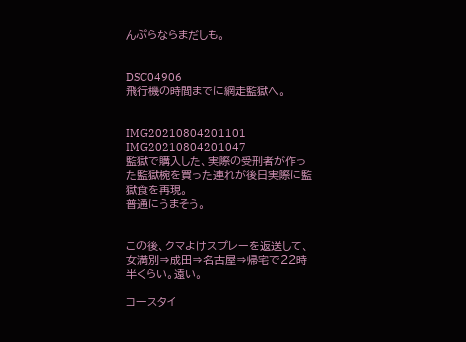んぷらならまだしも。


DSC04906
飛行機の時間までに網走監獄へ。


IMG20210804201101
IMG20210804201047
監獄で購入した、実際の受刑者が作った監獄椀を買った連れが後日実際に監獄食を再現。
普通にうまそう。


この後、クマよけスプレーを返送して、女満別⇒成田⇒名古屋⇒帰宅で22時半くらい。遠い。

コースタイ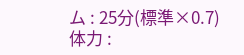ム : 25分(標準×0.7)
体力 :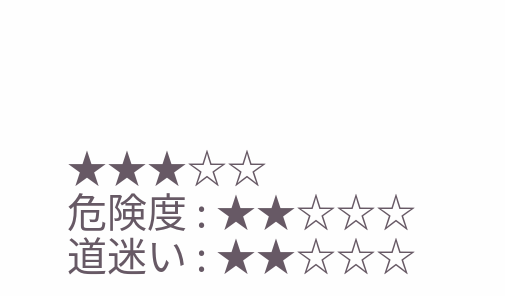★★★☆☆
危険度 : ★★☆☆☆
道迷い : ★★☆☆☆